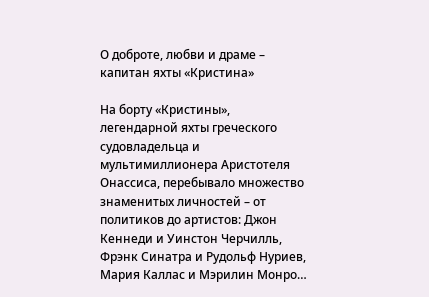О доброте, любви и драме – капитан яхты «Кристина»

На борту «Кристины», легендарной яхты греческого судовладельца и мультимиллионера Аристотеля Онассиса, перебывало множество знаменитых личностей – от политиков до артистов: Джон Кеннеди и Уинстон Черчилль, Фрэнк Синатра и Рудольф Нуриев, Мария Каллас и Мэрилин Монро…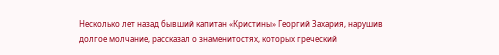Несколько лет назад бывший капитан «Кристины» Георгий Захария, нарушив долгое молчание, рассказал о знаменитостях, которых греческий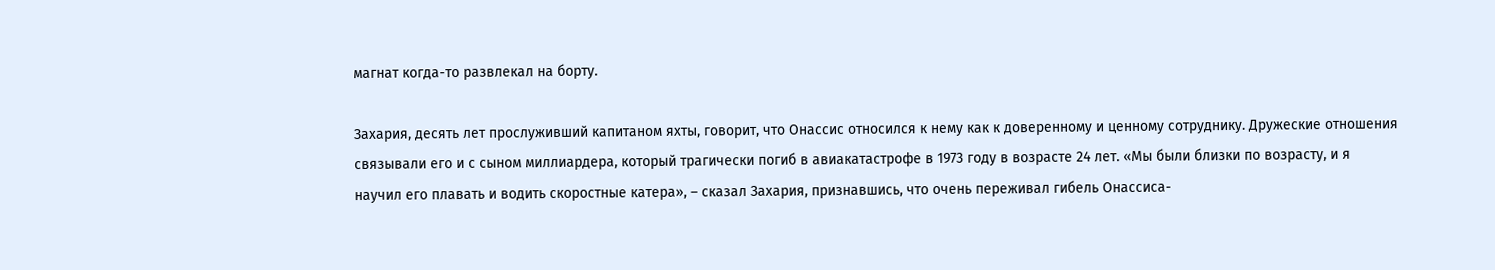магнат когда-то развлекал на борту.

Захария, десять лет прослуживший капитаном яхты, говорит, что Онассис относился к нему как к доверенному и ценному сотруднику. Дружеские отношения связывали его и с сыном миллиардера, который трагически погиб в авиакатастрофе в 1973 году в возрасте 24 лет. «Мы были близки по возрасту, и я научил его плавать и водить скоростные катера», – сказал Захария, признавшись, что очень переживал гибель Онассиса-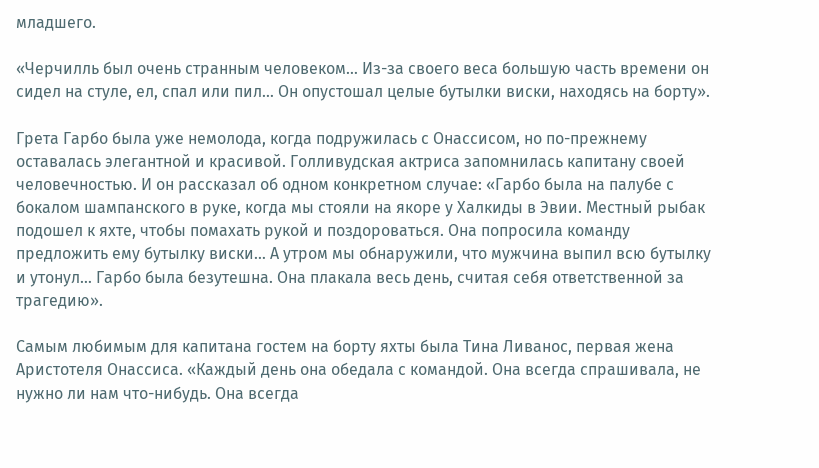младшего.

«Черчилль был очень странным человеком… Из-за своего веса большую часть времени он сидел на стуле, ел, спал или пил… Он опустошал целые бутылки виски, находясь на борту».

Грета Гарбо была уже немолода, когда подружилась с Онассисом, но по-прежнему оставалась элегантной и красивой. Голливудская актриса запомнилась капитану своей человечностью. И он рассказал об одном конкретном случае: «Гарбо была на палубе с бокалом шампанского в руке, когда мы стояли на якоре у Халкиды в Эвии. Местный рыбак подошел к яхте, чтобы помахать рукой и поздороваться. Она попросила команду предложить ему бутылку виски… А утром мы обнаружили, что мужчина выпил всю бутылку и утонул… Гарбо была безутешна. Она плакала весь день, считая себя ответственной за трагедию».

Самым любимым для капитана гостем на борту яхты была Тина Ливанос, первая жена Аристотеля Онассиса. «Каждый день она обедала с командой. Она всегда спрашивала, не нужно ли нам что-нибудь. Она всегда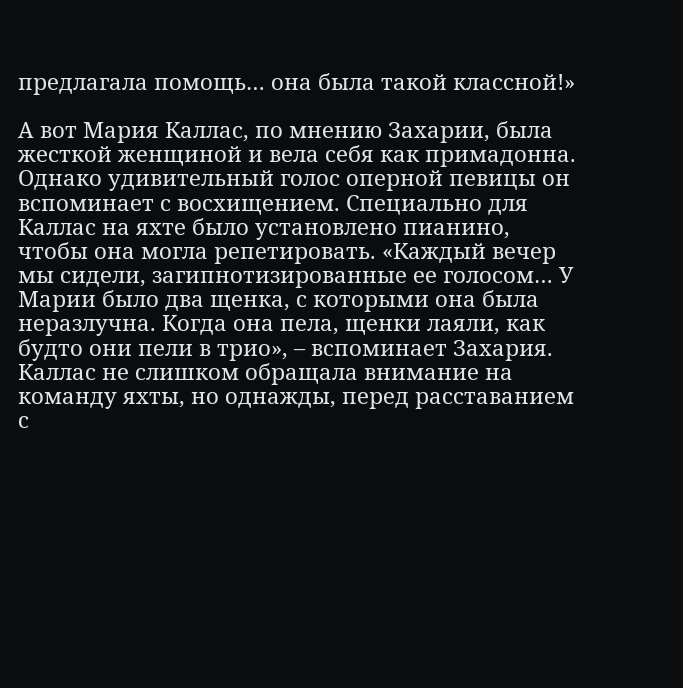предлагала помощь… она была такой классной!»

А вот Мария Каллас, по мнению Захарии, была жесткой женщиной и вела себя как примадонна. Однако удивительный голос оперной певицы он вспоминает с восхищением. Специально для Каллас на яхте было установлено пианино, чтобы она могла репетировать. «Каждый вечер мы сидели, загипнотизированные ее голосом… У Марии было два щенка, с которыми она была неразлучна. Когда она пела, щенки лаяли, как будто они пели в трио», – вспоминает Захария. Каллас не слишком обращала внимание на команду яхты, но однажды, перед расставанием с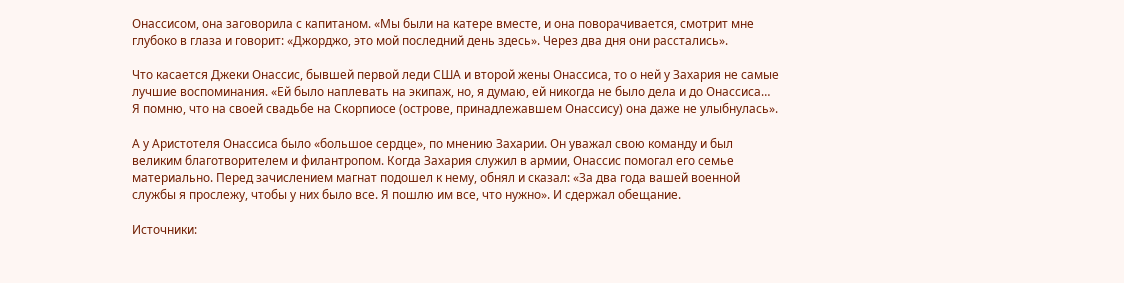Онассисом, она заговорила с капитаном. «Мы были на катере вместе, и она поворачивается, смотрит мне глубоко в глаза и говорит: «Джорджо, это мой последний день здесь». Через два дня они расстались».

Что касается Джеки Онассис, бывшей первой леди США и второй жены Онассиса, то о ней у Захария не самые лучшие воспоминания. «Ей было наплевать на экипаж, но, я думаю, ей никогда не было дела и до Онассиса… Я помню, что на своей свадьбе на Скорпиосе (острове, принадлежавшем Онассису) она даже не улыбнулась».

А у Аристотеля Онассиса было «большое сердце», по мнению Захарии. Он уважал свою команду и был великим благотворителем и филантропом. Когда Захария служил в армии, Онассис помогал его семье материально. Перед зачислением магнат подошел к нему, обнял и сказал: «За два года вашей военной службы я прослежу, чтобы у них было все. Я пошлю им все, что нужно». И сдержал обещание.

Источники: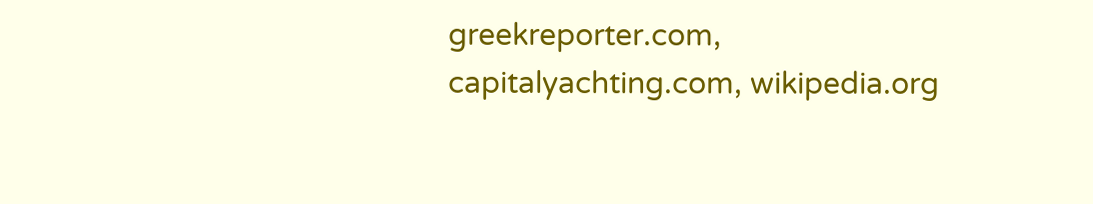greekreporter.com, capitalyachting.com, wikipedia.org